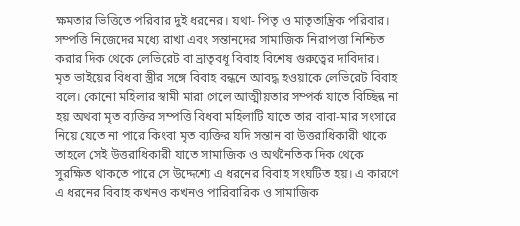ক্ষমতার ভিত্তিতে পরিবার দুই ধরনের। যথা- পিতৃ ও মাতৃতান্ত্রিক পরিবার।
সম্পত্তি নিজেদের মধ্যে রাখা এবং সন্তানদের সামাজিক নিরাপত্তা নিশ্চিত করার দিক থেকে লেভিরেট বা ভ্রাতৃবধূ বিবাহ বিশেষ গুরুত্বের দাবিদার।
মৃত ভাইয়ের বিধবা স্ত্রীর সঙ্গে বিবাহ বন্ধনে আবদ্ধ হওয়াকে লেভিরেট বিবাহ বলে। কোনো মহিলার স্বামী মারা গেলে আত্মীয়তার সম্পর্ক যাতে বিচ্ছিন্ন না হয় অথবা মৃত ব্যক্তির সম্পত্তি বিধবা মহিলাটি যাতে তার বাবা-মার সংসারে নিয়ে যেতে না পারে কিংবা মৃত ব্যক্তির যদি সন্তান বা উত্তরাধিকারী থাকে তাহলে সেই উত্তরাধিকারী যাতে সামাজিক ও অর্থনৈতিক দিক থেকে সুরক্ষিত থাকতে পারে সে উদ্দেশ্যে এ ধরনের বিবাহ সংঘটিত হয়। এ কারণে এ ধরনের বিবাহ কখনও কখনও পারিবারিক ও সামাজিক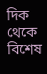দিক থেকে বিশেষ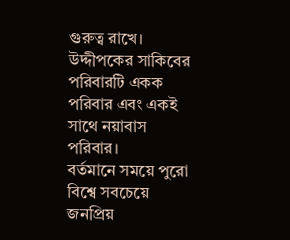গুরুত্ব রাখে।
উদ্দীপকের সাকিবের পরিবারটি একক পরিবার এবং একই সাথে নয়াবাস পরিবার।
বর্তমানে সময়ে পুরো বিশ্বে সবচেয়ে জনপ্রিয়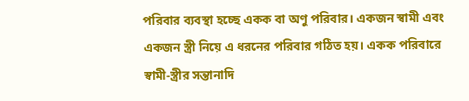পরিবার ব্যবস্থা হচ্ছে একক বা অণু পরিবার। একজন স্বামী এবং একজন স্ত্রী নিয়ে এ ধরনের পরিবার গঠিত হয়। একক পরিবারে স্বামী-স্ত্রীর সন্তানাদি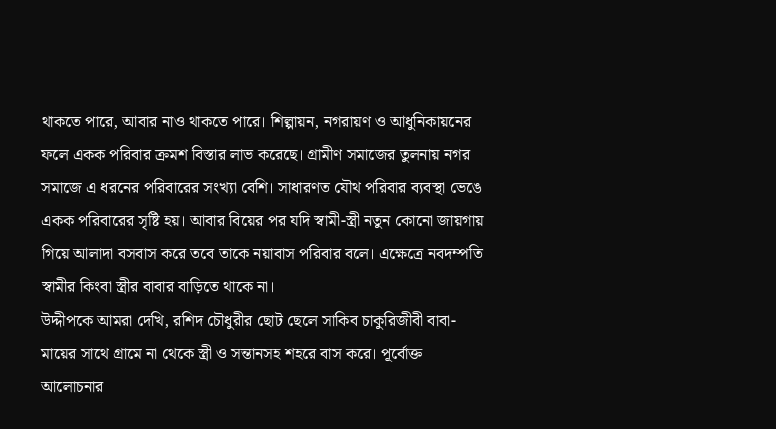থাকতে পারে, আবার নাও থাকতে পারে। শিল্পায়ন, নগরায়ণ ও আধুনিকায়নের ফলে একক পরিবার ক্রমশ বিস্তার লাভ করেছে। গ্রামীণ সমাজের তুলনায় নগর সমাজে এ ধরনের পরিবারের সংখ্যা বেশি। সাধারণত যৌথ পরিবার ব্যবস্থা ভেঙে একক পরিবারের সৃষ্টি হয়। আবার বিয়ের পর যদি স্বামী-স্ত্রী নতুন কোনো জায়গায় গিয়ে আলাদা বসবাস করে তবে তাকে নয়াবাস পরিবার বলে। এক্ষেত্রে নবদম্পতি স্বামীর কিংবা স্ত্রীর বাবার বাড়িতে থাকে না।
উদ্দীপকে আমরা দেখি, রশিদ চৌধুরীর ছোট ছেলে সাকিব চাকুরিজীবী বাবা-মায়ের সাথে গ্রামে না থেকে স্ত্রী ও সন্তানসহ শহরে বাস করে। পূর্বোক্ত আলোচনার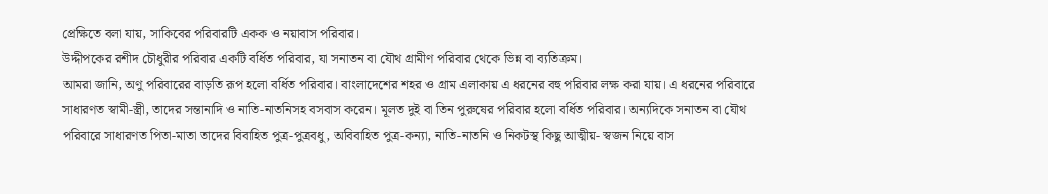প্রেক্ষিতে বলা যায়, সাকিবের পরিবারটি একক ও নয়াবাস পরিবার।
উদ্দীপকের রশীদ চৌধুরীর পরিবার একটি বর্ধিত পরিবার, যা সনাতন বা যৌথ গ্রামীণ পরিবার থেকে ভিন্ন বা ব্যতিক্রম।
আমরা জানি, অণু পরিবারের বাড়তি রূপ হলো বর্ধিত পরিবার। বাংলাদেশের শহর ও গ্রাম এলাকায় এ ধরনের বহু পরিবার লক্ষ করা যায়। এ ধরনের পরিবারে সাধারণত স্বামী-স্ত্রী, তাদের সন্তানাদি ও নাতি-নাতনিসহ বসবাস করেন। মূলত দুই বা তিন পুরুষের পরিবার হলো বর্ধিত পরিবার। অন্যদিকে সনাতন বা যৌথ পরিবারে সাধারণত পিতা-মাতা তাদের বিবাহিত পুত্র-পুত্রবধু, অবিবাহিত পুত্র-কন্যা, নাতি-নাতনি ও নিকটস্থ কিছু আত্মীয়- স্বজন নিয়ে বাস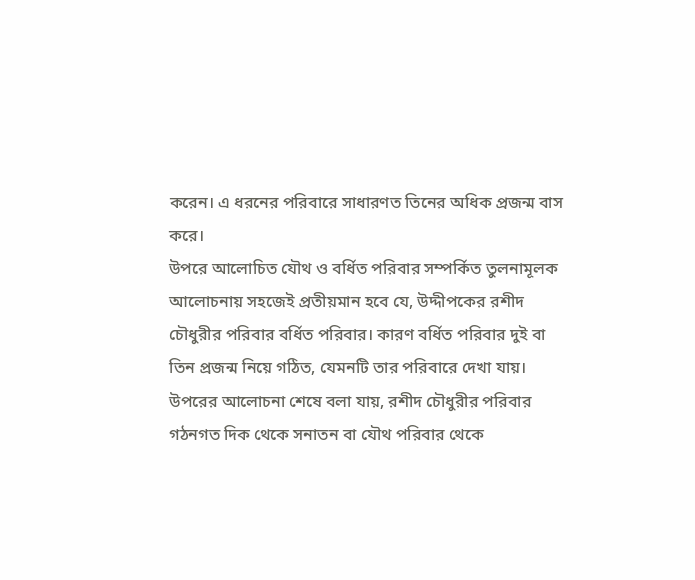করেন। এ ধরনের পরিবারে সাধারণত তিনের অধিক প্রজন্ম বাস করে।
উপরে আলোচিত যৌথ ও বর্ধিত পরিবার সম্পর্কিত তুলনামূলক আলোচনায় সহজেই প্রতীয়মান হবে যে, উদ্দীপকের রশীদ চৌধুরীর পরিবার বর্ধিত পরিবার। কারণ বর্ধিত পরিবার দুই বা তিন প্রজন্ম নিয়ে গঠিত, যেমনটি তার পরিবারে দেখা যায়।
উপরের আলোচনা শেষে বলা যায়, রশীদ চৌধুরীর পরিবার গঠনগত দিক থেকে সনাতন বা যৌথ পরিবার থেকে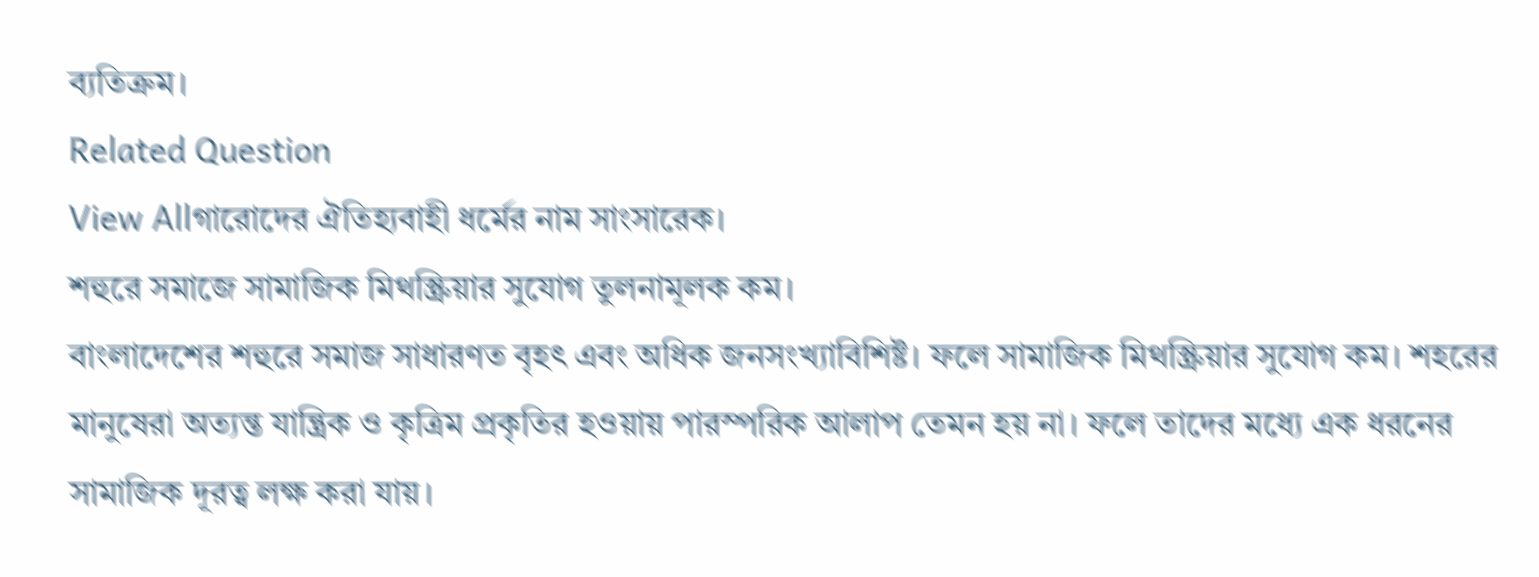ব্যতিক্রম।
Related Question
View Allগারোদের ঐতিহ্যবাহী ধর্মের নাম সাংসারেক।
শহুরে সমাজে সামাজিক মিথস্ক্রিয়ার সুযোগ তুলনামূলক কম।
বাংলাদেশের শহুরে সমাজ সাধারণত বৃহৎ এবং অধিক জনসংখ্যাবিশিষ্ট। ফলে সামাজিক মিথস্ক্রিয়ার সুযোগ কম। শহরের মানুষেরা অত্যন্ত যান্ত্রিক ও কৃত্রিম প্রকৃতির হওয়ায় পারস্পরিক আলাপ তেমন হয় না। ফলে তাদের মধ্যে এক ধরনের সামাজিক দূরত্ব লক্ষ করা যায়।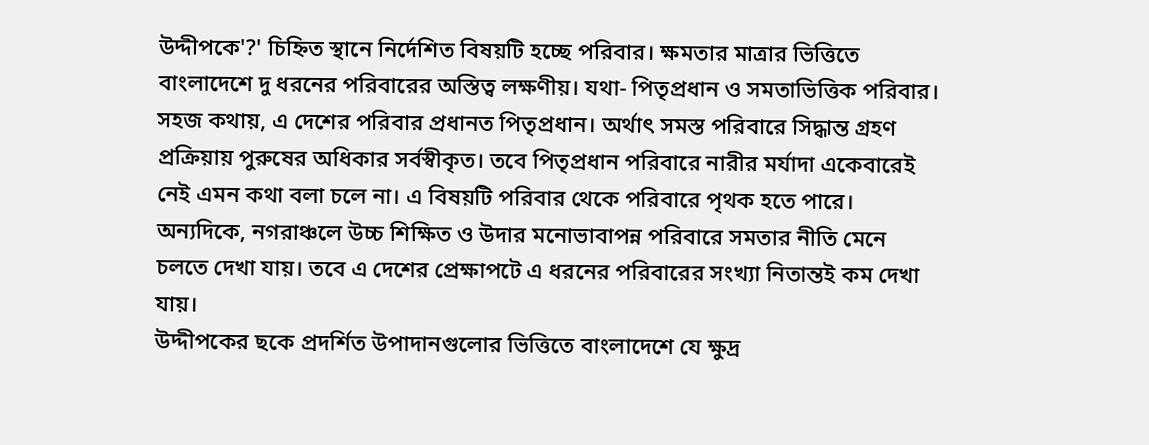উদ্দীপকে'?' চিহ্নিত স্থানে নির্দেশিত বিষয়টি হচ্ছে পরিবার। ক্ষমতার মাত্রার ভিত্তিতে বাংলাদেশে দু ধরনের পরিবারের অস্তিত্ব লক্ষণীয়। যথা- পিতৃপ্রধান ও সমতাভিত্তিক পরিবার। সহজ কথায়, এ দেশের পরিবার প্রধানত পিতৃপ্রধান। অর্থাৎ সমস্ত পরিবারে সিদ্ধান্ত গ্রহণ প্রক্রিয়ায় পুরুষের অধিকার সর্বস্বীকৃত। তবে পিতৃপ্রধান পরিবারে নারীর মর্যাদা একেবারেই নেই এমন কথা বলা চলে না। এ বিষয়টি পরিবার থেকে পরিবারে পৃথক হতে পারে। অন্যদিকে, নগরাঞ্চলে উচ্চ শিক্ষিত ও উদার মনোভাবাপন্ন পরিবারে সমতার নীতি মেনে চলতে দেখা যায়। তবে এ দেশের প্রেক্ষাপটে এ ধরনের পরিবারের সংখ্যা নিতান্তই কম দেখা যায়।
উদ্দীপকের ছকে প্রদর্শিত উপাদানগুলোর ভিত্তিতে বাংলাদেশে যে ক্ষুদ্র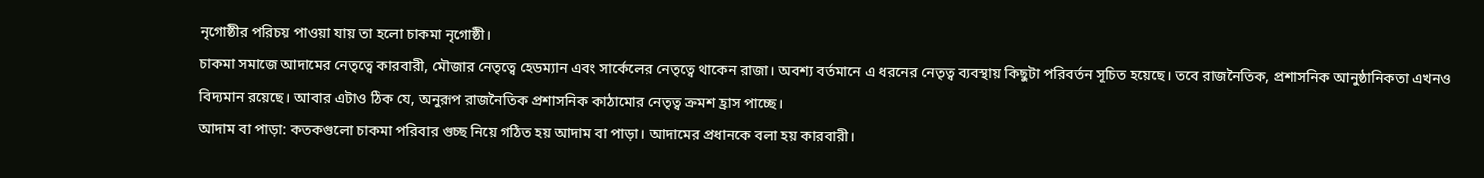নৃগোষ্ঠীর পরিচয় পাওয়া যায় তা হলো চাকমা নৃগোষ্ঠী।
চাকমা সমাজে আদামের নেতৃত্বে কারবারী, মৌজার নেতৃত্বে হেডম্যান এবং সার্কেলের নেতৃত্বে থাকেন রাজা। অবশ্য বর্তমানে এ ধরনের নেতৃত্ব ব্যবস্থায় কিছুটা পরিবর্তন সূচিত হয়েছে। তবে রাজনৈতিক, প্রশাসনিক আনুষ্ঠানিকতা এখনও বিদ্যমান রয়েছে। আবার এটাও ঠিক যে, অনুরূপ রাজনৈতিক প্রশাসনিক কাঠামোর নেতৃত্ব ক্রমশ হ্রাস পাচ্ছে।
আদাম বা পাড়া: কতকগুলো চাকমা পরিবার গুচ্ছ নিয়ে গঠিত হয় আদাম বা পাড়া। আদামের প্রধানকে বলা হয় কারবারী।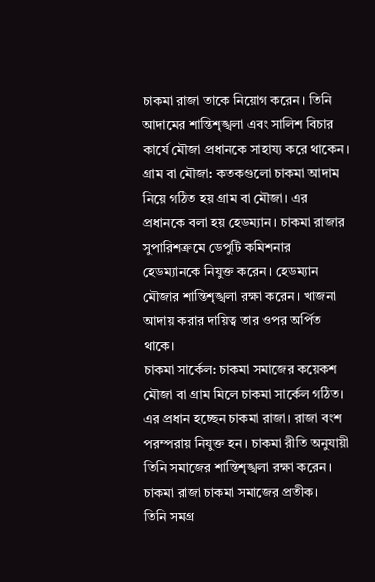চাকমা রাজা তাকে নিয়োগ করেন। তিনি আদামের শান্তিশৃঙ্খলা এবং সালিশ বিচার কার্যে মৌজা প্রধানকে সাহায্য করে থাকেন।
গ্রাম বা মৌজা: কতকগুলো চাকমা আদাম নিয়ে গঠিত হয় গ্রাম বা মৌজা। এর প্রধানকে বলা হয় হেডম্যান। চাকমা রাজার সুপারিশক্রমে ডেপুটি কমিশনার হেডম্যানকে নিযুক্ত করেন। হেডম্যান মৌজার শান্তিশৃঙ্খলা রক্ষা করেন। খাজনা আদায় করার দায়িত্ব তার ওপর অর্পিত থাকে।
চাকমা সার্কেল: চাকমা সমাজের কয়েকশ মৌজা বা গ্রাম মিলে চাকমা সার্কেল গঠিত। এর প্রধান হচ্ছেন চাকমা রাজা। রাজা বংশ পরম্পরায় নিযুক্ত হন। চাকমা রীতি অনুযায়ী তিনি সমাজের শান্তিশৃঙ্খলা রক্ষা করেন। চাকমা রাজা চাকমা সমাজের প্রতীক।
তিনি সমগ্র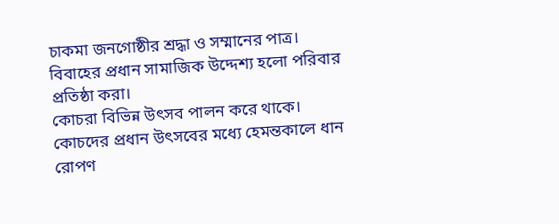চাকমা জনগোষ্ঠীর শ্রদ্ধা ও সম্মানের পাত্র।
বিবাহের প্রধান সামাজিক উদ্দেশ্য হলো পরিবার প্রতিষ্ঠা করা।
কোচরা বিভিন্ন উৎসব পালন করে থাকে।
কোচদের প্রধান উৎসবের মধ্যে হেমন্তকালে ধান রোপণ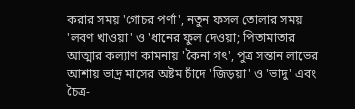করার সময় 'গোচর পর্ণা', নতুন ফসল তোলার সময় 'লবণ খাওয়া' ও 'ধানের ফুল দেওয়া; পিতামাতার আত্মার কল্যাণ কামনায় 'কৈনা গৎ', পুত্র সন্তান লাভের আশায় ভাদ্র মাসের অষ্টম চাঁদে 'জিড়য়া' ও 'ভাদু' এবং চৈত্র-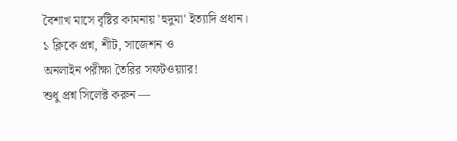বৈশাখ মাসে বৃষ্টির কামনায় 'হুদুমা' ইত্যাদি প্রধান।
১ ক্লিকে প্রশ্ন, শীট, সাজেশন ও
অনলাইন পরীক্ষা তৈরির সফটওয়্যার!
শুধু প্রশ্ন সিলেক্ট করুন —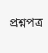প্রশ্নপত্র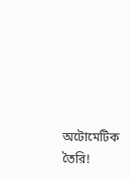অটোমেটিক তৈরি!